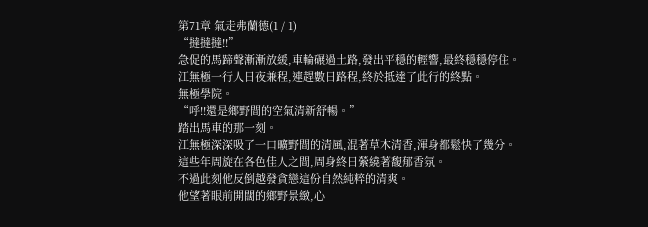第71章 氣走弗蘭德(1 / 1)
“撻撻撻!!”
急促的馬蹄聲漸漸放緩,車輪碾過土路,發出平穩的輕響,最終穩穩停住。
江無極一行人日夜兼程,連趕數日路程,終於抵達了此行的終點。
無極學院。
“呼!!還是鄉野間的空氣清新舒暢。”
踏出馬車的那一刻。
江無極深深吸了一口曠野間的清風,混著草木清香,渾身都鬆快了幾分。
這些年周旋在各色佳人之間,周身終日縈繞著馥郁香氛。
不過此刻他反倒越發貪戀這份自然純粹的清爽。
他望著眼前開闊的鄉野景緻,心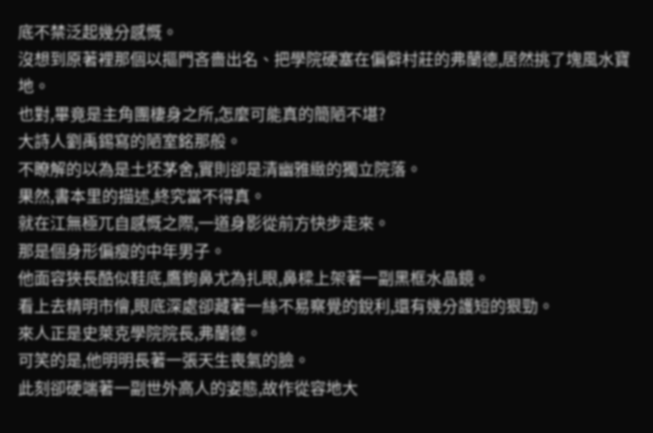底不禁泛起幾分感慨。
沒想到原著裡那個以摳門吝嗇出名、把學院硬塞在偏僻村莊的弗蘭德,居然挑了塊風水寶地。
也對,畢竟是主角團棲身之所,怎麼可能真的簡陋不堪?
大詩人劉禹錫寫的陋室銘那般。
不瞭解的以為是土坯茅舍,實則卻是清幽雅緻的獨立院落。
果然,書本里的描述,終究當不得真。
就在江無極兀自感慨之際,一道身影從前方快步走來。
那是個身形偏瘦的中年男子。
他面容狹長酷似鞋底,鷹鉤鼻尤為扎眼,鼻樑上架著一副黑框水晶鏡。
看上去精明市儈,眼底深處卻藏著一絲不易察覺的銳利,還有幾分護短的狠勁。
來人正是史萊克學院院長,弗蘭德。
可笑的是,他明明長著一張天生喪氣的臉。
此刻卻硬端著一副世外高人的姿態,故作從容地大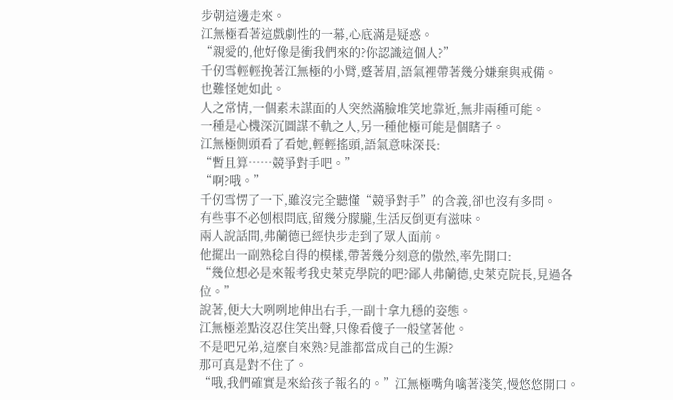步朝這邊走來。
江無極看著這戲劇性的一幕,心底滿是疑惑。
“親愛的,他好像是衝我們來的?你認識這個人?”
千仞雪輕輕挽著江無極的小臂,蹙著眉,語氣裡帶著幾分嫌棄與戒備。
也難怪她如此。
人之常情,一個素未謀面的人突然滿臉堆笑地靠近,無非兩種可能。
一種是心機深沉圖謀不軌之人,另一種他極可能是個瞎子。
江無極側頭看了看她,輕輕搖頭,語氣意味深長:
“暫且算……競爭對手吧。”
“啊?哦。”
千仞雪愣了一下,雖沒完全聽懂“競爭對手”的含義,卻也沒有多問。
有些事不必刨根問底,留幾分朦朧,生活反倒更有滋味。
兩人說話間,弗蘭德已經快步走到了眾人面前。
他擺出一副熟稔自得的模樣,帶著幾分刻意的傲然,率先開口:
“幾位想必是來報考我史萊克學院的吧?鄙人弗蘭德,史萊克院長,見過各位。”
說著,便大大咧咧地伸出右手,一副十拿九穩的姿態。
江無極差點沒忍住笑出聲,只像看傻子一般望著他。
不是吧兄弟,這麼自來熟?見誰都當成自己的生源?
那可真是對不住了。
“哦,我們確實是來給孩子報名的。”江無極嘴角噙著淺笑,慢悠悠開口。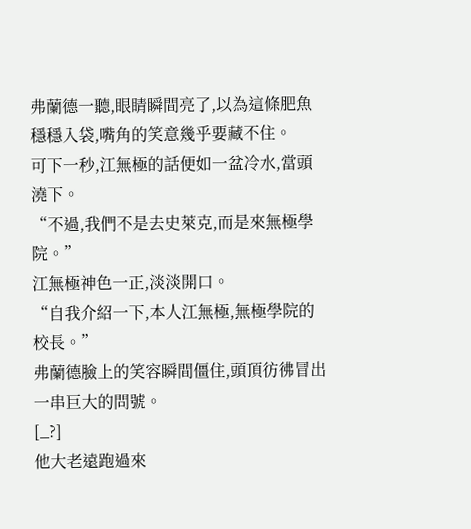弗蘭德一聽,眼睛瞬間亮了,以為這條肥魚穩穩入袋,嘴角的笑意幾乎要藏不住。
可下一秒,江無極的話便如一盆冷水,當頭澆下。
“不過,我們不是去史萊克,而是來無極學院。”
江無極神色一正,淡淡開口。
“自我介紹一下,本人江無極,無極學院的校長。”
弗蘭德臉上的笑容瞬間僵住,頭頂彷彿冒出一串巨大的問號。
[_?]
他大老遠跑過來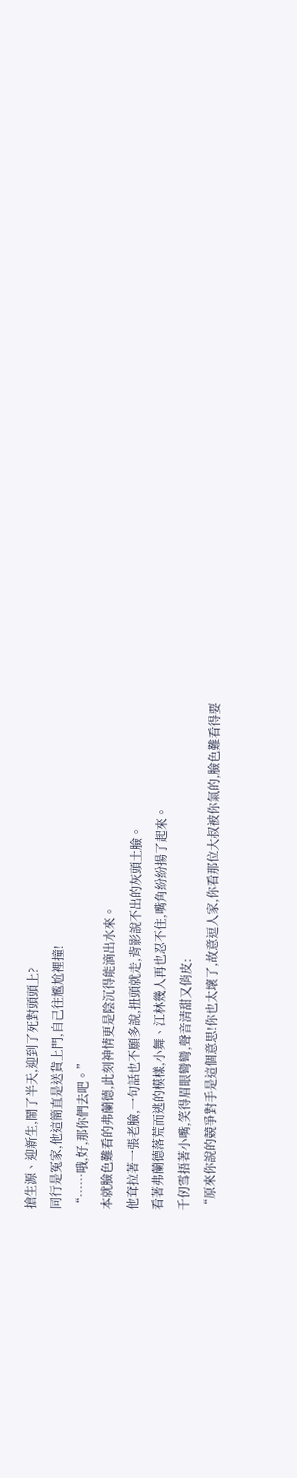搶生源、迎新生,鬧了半天,迎到了死對頭頭上?
同行是冤家,他這簡直是送貨上門,自己往尷尬裡撞!
“……哦,好,那你們去吧。”
本就臉色難看的弗蘭德,此刻神情更是陰沉得能滴出水來。
他耷拉著一張老臉,一句話也不願多說,扭頭就走,背影說不出的灰頭土臉。
看著弗蘭德落荒而逃的模樣,小舞、江林幾人再也忍不住,嘴角紛紛揚了起來。
千仞雪捂著小嘴,笑得眉眼彎彎,聲音清甜又俏皮:
“原來你說的競爭對手是這個意思!你也太壞了,故意逗人家,你看那位大叔被你氣的,臉色難看得要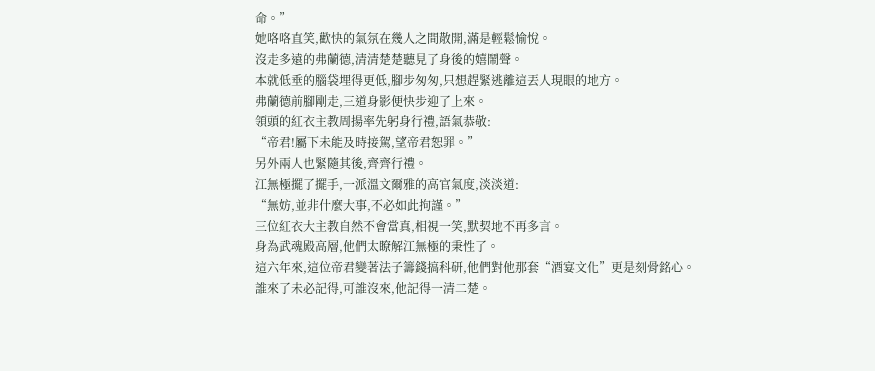命。”
她咯咯直笑,歡快的氣氛在幾人之間散開,滿是輕鬆愉悅。
沒走多遠的弗蘭德,清清楚楚聽見了身後的嬉鬧聲。
本就低垂的腦袋埋得更低,腳步匆匆,只想趕緊逃離這丟人現眼的地方。
弗蘭德前腳剛走,三道身影便快步迎了上來。
領頭的紅衣主教周揚率先躬身行禮,語氣恭敬:
“帝君!屬下未能及時接駕,望帝君恕罪。”
另外兩人也緊隨其後,齊齊行禮。
江無極擺了擺手,一派溫文爾雅的高官氣度,淡淡道:
“無妨,並非什麼大事,不必如此拘謹。”
三位紅衣大主教自然不會當真,相視一笑,默契地不再多言。
身為武魂殿高層,他們太瞭解江無極的秉性了。
這六年來,這位帝君變著法子籌錢搞科研,他們對他那套“酒宴文化”更是刻骨銘心。
誰來了未必記得,可誰沒來,他記得一清二楚。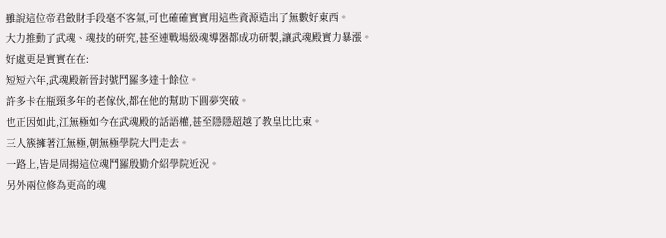雖說這位帝君斂財手段毫不客氣,可也確確實實用這些資源造出了無數好東西。
大力推動了武魂、魂技的研究,甚至連戰場級魂導器都成功研製,讓武魂殿實力暴漲。
好處更是實實在在:
短短六年,武魂殿新晉封號鬥羅多達十餘位。
許多卡在瓶頸多年的老傢伙,都在他的幫助下圓夢突破。
也正因如此,江無極如今在武魂殿的話語權,甚至隱隱超越了教皇比比東。
三人簇擁著江無極,朝無極學院大門走去。
一路上,皆是周揚這位魂鬥羅殷勤介紹學院近況。
另外兩位修為更高的魂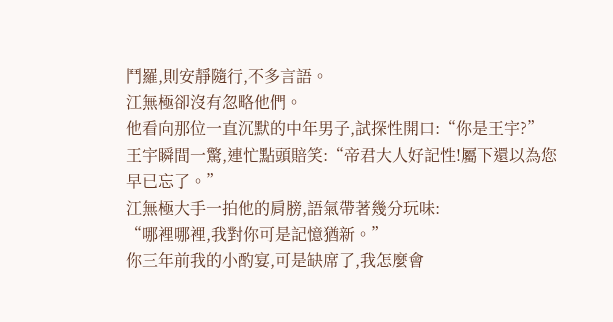鬥羅,則安靜隨行,不多言語。
江無極卻沒有忽略他們。
他看向那位一直沉默的中年男子,試探性開口:“你是王宇?”
王宇瞬間一驚,連忙點頭賠笑:“帝君大人好記性!屬下還以為您早已忘了。”
江無極大手一拍他的肩膀,語氣帶著幾分玩味:
“哪裡哪裡,我對你可是記憶猶新。”
你三年前我的小酌宴,可是缺席了,我怎麼會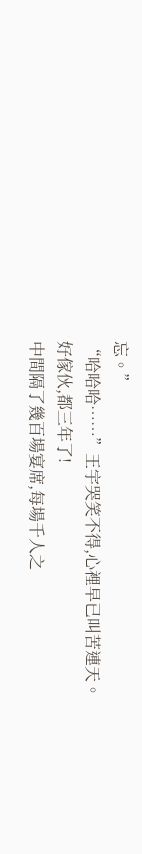忘。”
“哈哈哈……”王宇哭笑不得,心裡早已叫苦連天。
好傢伙,都三年了!
中間隔了幾百場宴席,每場千人之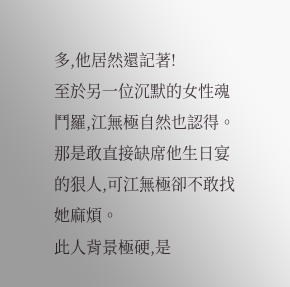多,他居然還記著!
至於另一位沉默的女性魂鬥羅,江無極自然也認得。
那是敢直接缺席他生日宴的狠人,可江無極卻不敢找她麻煩。
此人背景極硬,是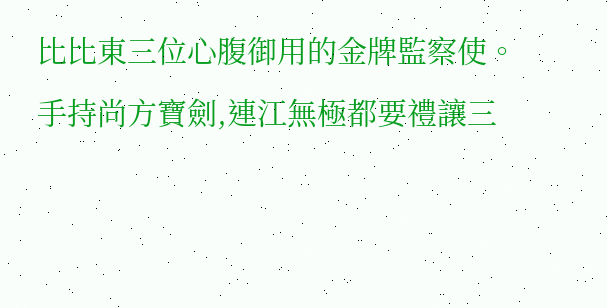比比東三位心腹御用的金牌監察使。
手持尚方寶劍,連江無極都要禮讓三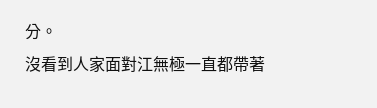分。
沒看到人家面對江無極一直都帶著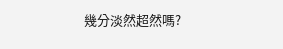幾分淡然超然嗎?